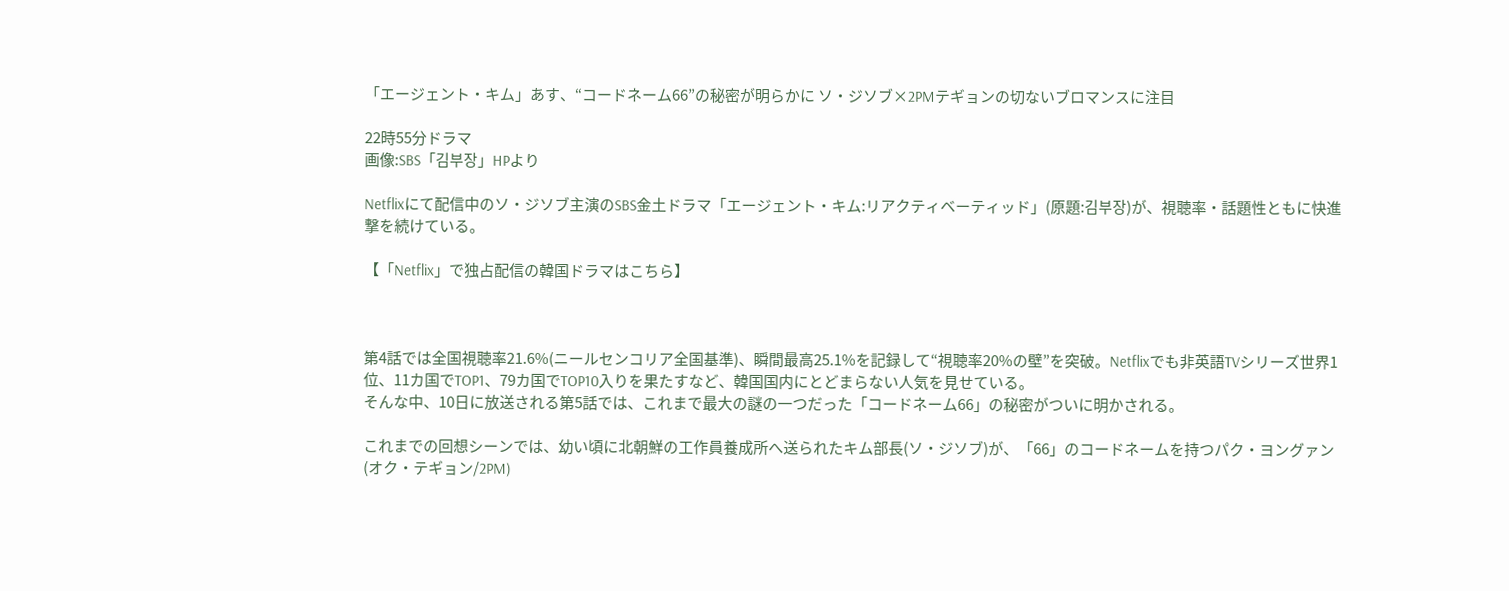「エージェント・キム」あす、“コードネーム66”の秘密が明らかに ソ・ジソブ×2PMテギョンの切ないブロマンスに注目

22時55分ドラマ
画像:SBS「김부장」HPより

Netflixにて配信中のソ・ジソブ主演のSBS金土ドラマ「エージェント・キム:リアクティベーティッド」(原題:김부장)が、視聴率・話題性ともに快進撃を続けている。

【「Netflix」で独占配信の韓国ドラマはこちら】



第4話では全国視聴率21.6%(ニールセンコリア全国基準)、瞬間最高25.1%を記録して“視聴率20%の壁”を突破。Netflixでも非英語TVシリーズ世界1位、11カ国でTOP1、79カ国でTOP10入りを果たすなど、韓国国内にとどまらない人気を見せている。
そんな中、10日に放送される第5話では、これまで最大の謎の一つだった「コードネーム66」の秘密がついに明かされる。

これまでの回想シーンでは、幼い頃に北朝鮮の工作員養成所へ送られたキム部長(ソ・ジソブ)が、「66」のコードネームを持つパク・ヨングァン(オク・テギョン/2PM)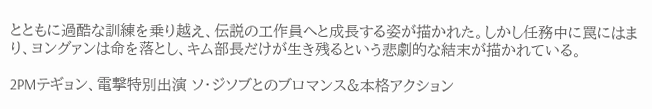とともに過酷な訓練を乗り越え、伝説の工作員へと成長する姿が描かれた。しかし任務中に罠にはまり、ヨングァンは命を落とし、キム部長だけが生き残るという悲劇的な結末が描かれている。

2PMテギョン、電撃特別出演 ソ・ジソブとのブロマンス&本格アクション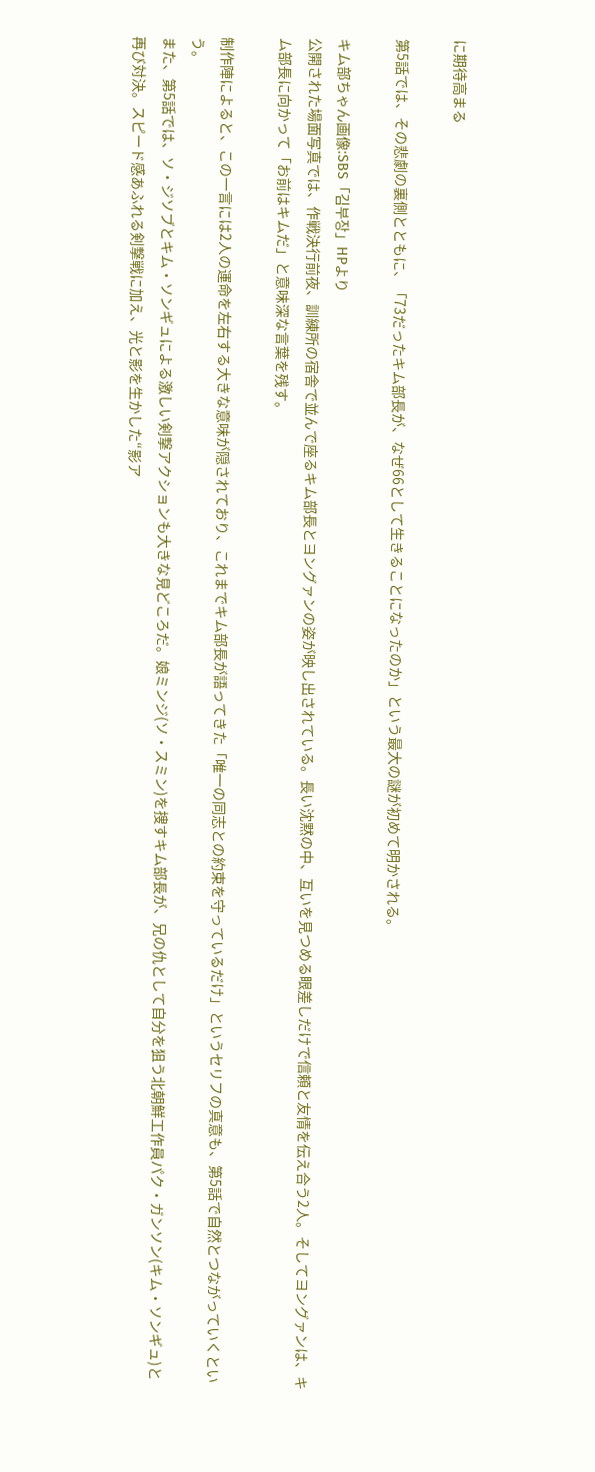に期待高まる

第5話では、その悲劇の裏側とともに、「73だったキム部長が、なぜ66として生きることになったのか」という最大の謎が初めて明かされる。

キム部ちゃん画像:SBS「김부장」HPより
公開された場面写真では、作戦決行前夜、訓練所の宿舎で並んで座るキム部長とヨングァンの姿が映し出されている。長い沈黙の中、互いを見つめる眼差しだけで信頼と友情を伝え合う2人。そしてヨングァンは、キム部長に向かって「お前はキムだ」と意味深な言葉を残す。

制作陣によると、この一言には2人の運命を左右する大きな意味が隠されており、これまでキム部長が語ってきた「唯一の同志との約束を守っているだけ」というセリフの真意も、第5話で自然とつながっていくという。
また、第5話では、ソ・ジソブとキム・ソンギュによる激しい剣撃アクションも大きな見どころだ。娘ミンジ(ソ・スミン)を捜すキム部長が、兄の仇として自分を狙う北朝鮮工作員パク・ガンソン(キム・ソンギュ)と再び対決。スピード感あふれる剣撃戦に加え、光と影を生かした“影ア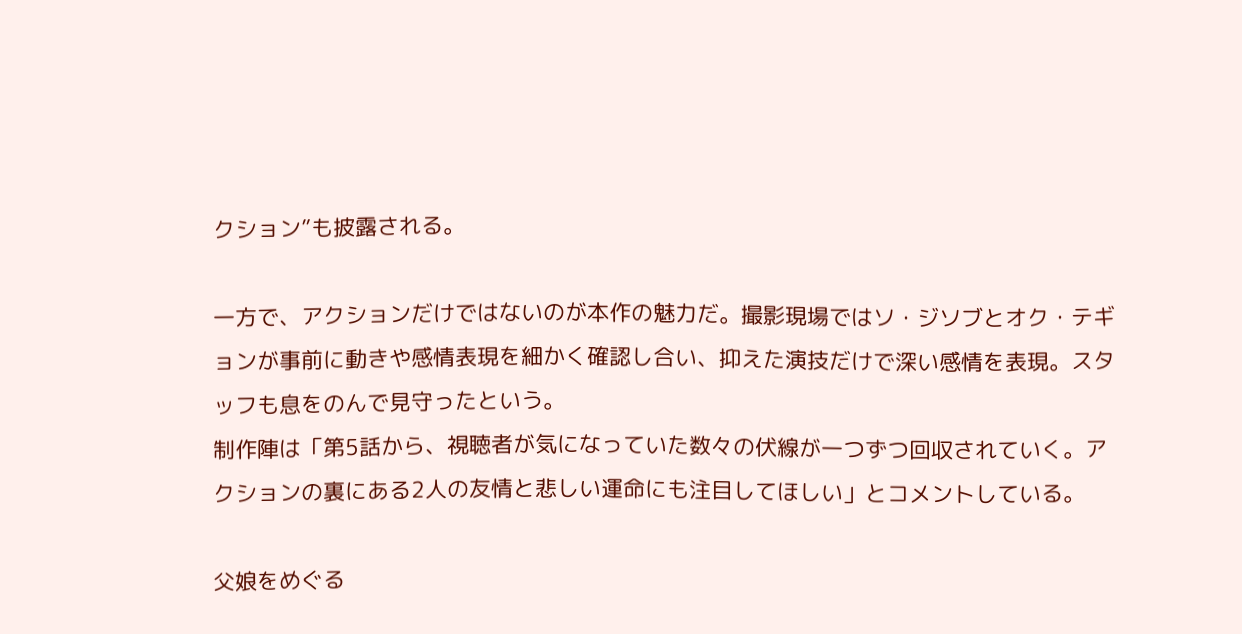クション”も披露される。

一方で、アクションだけではないのが本作の魅力だ。撮影現場ではソ・ジソブとオク・テギョンが事前に動きや感情表現を細かく確認し合い、抑えた演技だけで深い感情を表現。スタッフも息をのんで見守ったという。
制作陣は「第5話から、視聴者が気になっていた数々の伏線が一つずつ回収されていく。アクションの裏にある2人の友情と悲しい運命にも注目してほしい」とコメントしている。

父娘をめぐる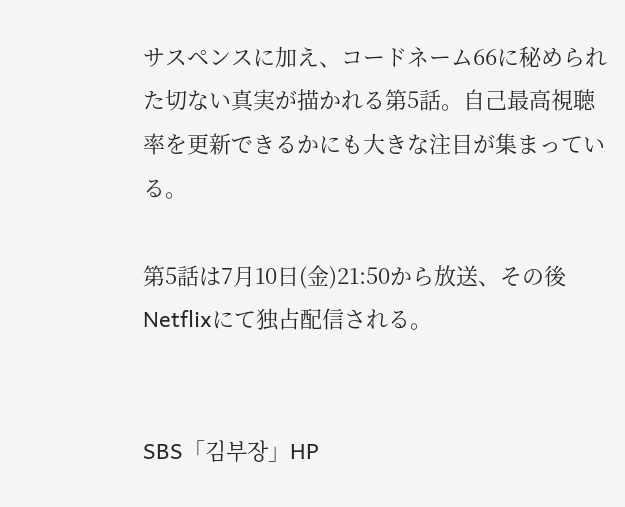サスペンスに加え、コードネーム66に秘められた切ない真実が描かれる第5話。自己最高視聴率を更新できるかにも大きな注目が集まっている。

第5話は7月10日(金)21:50から放送、その後Netflixにて独占配信される。


SBS「김부장」HP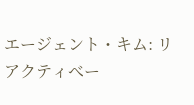エージェント・キム: リアクティべー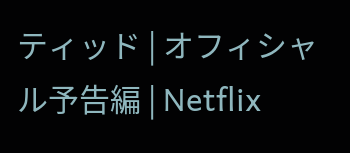ティッド | オフィシャル予告編 | Netflix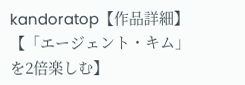kandoratop【作品詳細】【「エージェント・キム」を2倍楽しむ】